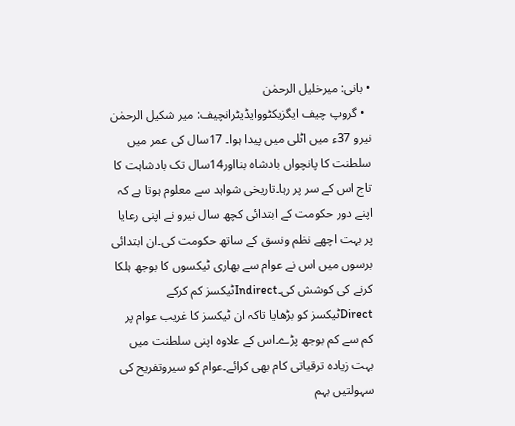• بانی: میرخلیل الرحمٰن
  • گروپ چیف ایگزیکٹووایڈیٹرانچیف: میر شکیل الرحمٰن
نیرو 37ء میں اٹلی میں پیدا ہوا۔ 17سال کی عمر میں سلطنت کا پانچواں بادشاہ بنااور14سال تک بادشاہت کا تاج اس کے سر پر رہا۔تاریخی شواہد سے معلوم ہوتا ہے کہ اپنے دور حکومت کے ابتدائی کچھ سال نیرو نے اپنی رعایا پر بہت اچھے نظم ونسق کے ساتھ حکومت کی۔ان ابتدائی برسوں میں اس نے عوام سے بھاری ٹیکسوں کا بوجھ ہلکا کرنے کی کوشش کی۔Indirectٹیکسز کم کرکے Directٹیکسز کو بڑھایا تاکہ ان ٹیکسز کا غریب عوام پر کم سے کم بوجھ پڑے۔اس کے علاوہ اپنی سلطنت میں بہت زیادہ ترقیاتی کام بھی کرائے۔عوام کو سیروتفریح کی سہولتیں بہم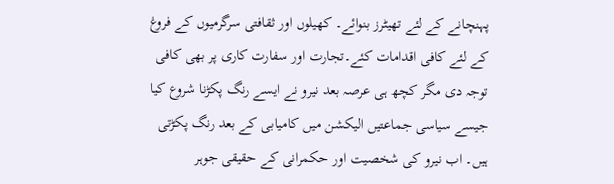پہنچانے کے لئے تھیٹرز بنوائے۔ کھیلوں اور ثقافتی سرگرمیوں کے فروغ کے لئے کافی اقدامات کئے۔تجارت اور سفارت کاری پر بھی کافی توجہ دی مگر کچھ ہی عرصہ بعد نیرو نے ایسے رنگ پکڑنا شروع کیا جیسے سیاسی جماعتیں الیکشن میں کامیابی کے بعد رنگ پکڑتی ہیں۔ اب نیرو کی شخصیت اور حکمرانی کے حقیقی جوہر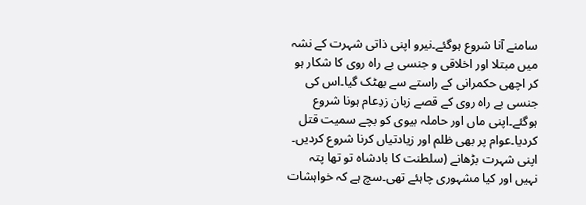سامنے آنا شروع ہوگئے۔نیرو اپنی ذاتی شہرت کے نشہ میں مبتلا اور اخلاقی و جنسی بے راہ روی کا شکار ہو کر اچھی حکمرانی کے راستے سے بھٹک گیا۔اس کی جنسی بے راہ روی کے قصے زبان زدِعام ہونا شروع ہوگئے۔اپنی ماں اور حاملہ بیوی کو بچے سمیت قتل کردیا۔عوام پر بھی ظلم اور زیادتیاں کرنا شروع کردیں۔ اپنی شہرت بڑھانے (سلطنت کا بادشاہ تو تھا پتہ نہیں اور کیا مشہوری چاہئے تھی۔سچ ہے کہ خواہشات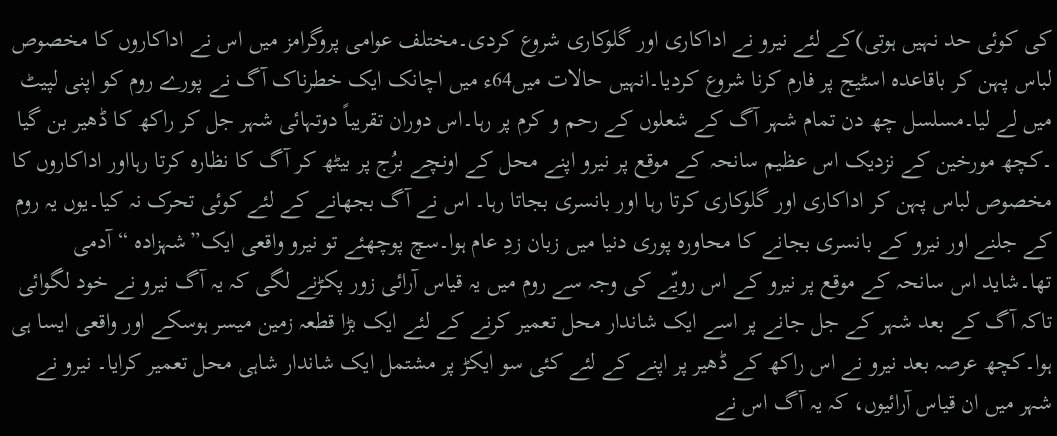کی کوئی حد نہیں ہوتی)کے لئے نیرو نے اداکاری اور گلوکاری شروع کردی۔مختلف عوامی پروگرامز میں اس نے اداکاروں کا مخصوص لباس پہن کر باقاعدہ اسٹیج پر فارم کرنا شروع کردیا۔انہیں حالات میں64ء میں اچانک ایک خطرناک آگ نے پورے روم کو اپنی لپیٹ میں لے لیا۔مسلسل چھ دن تمام شہر آگ کے شعلوں کے رحم و کرم پر رہا۔اس دوران تقریباً دوتہائی شہر جل کر راکھ کا ڈھیر بن گیا ۔کچھ مورخین کے نزدیک اس عظیم سانحہ کے موقع پر نیرو اپنے محل کے اونچے برُج پر بیٹھ کر آگ کا نظارہ کرتا رہااور اداکاروں کا مخصوص لباس پہن کر اداکاری اور گلوکاری کرتا رہا اور بانسری بجاتا رہا۔ اس نے آگ بجھانے کے لئے کوئی تحرک نہ کیا۔یوں یہ روم کے جلنے اور نیرو کے بانسری بجانے کا محاورہ پوری دنیا میں زبان زدِ عام ہوا۔سچ پوچھئے تو نیرو واقعی ایک”شہزادہ “آدمی تھا۔شاید اس سانحہ کے موقع پر نیرو کے اس رویّے کی وجہ سے روم میں یہ قیاس آرائی زور پکڑنے لگی کہ یہ آگ نیرو نے خود لگوائی تاکہ آگ کے بعد شہر کے جل جانے پر اسے ایک شاندار محل تعمیر کرنے کے لئے ایک بڑا قطعہ زمین میسر ہوسکے اور واقعی ایسا ہی ہوا۔کچھ عرصہ بعد نیرو نے اس راکھ کے ڈھیر پر اپنے کے لئے کئی سو ایکڑ پر مشتمل ایک شاندار شاہی محل تعمیر کرایا۔ نیرو نے شہر میں ان قیاس آرائیوں، کہ یہ آگ اس نے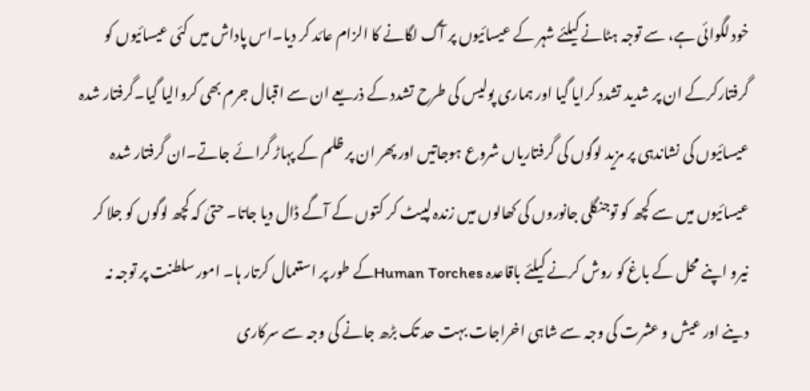خود لگوائی ہے، سے توجہ ہٹانے کیلئے شہر کے عیسائیوں پر آگ لگانے کا الزام عائد کر دیا۔اس پاداش میں کئی عیسائیوں کو گرفتارکرکے ان پر شدید تشدد کرایا گیا اور ہماری پولیس کی طرح تشدد کے ذریعے ان سے اقبال جرم بھی کروالیا گیا۔گرفتار شدہ عیسائیوں کی نشاندہی پر مزید لوگوں کی گرفتاریاں شروع ہوجاتیں اور پھر ان پر ظلم کے پہاڑ گرائے جاتے۔ان گرفتار شدہ عیسائیوں میں سے کچھ کو توجنگلی جانوروں کی کھالوں میں زندہ لپیٹ کر کتوں کے آگے ڈال دیا جاتا۔ حتیٰ کہ کچھ لوگوں کو جلا کر نیرو اپنے محل کے باغ کو روش کرنے کیلئے باقاعدہ Human Torchesکے طور پر استعمال کرتار ہا۔ امور سلطنت پر توجہ نہ دینے اور عیش و عشرت کی وجہ سے شاہی اخراجات بہت حد تک بڑھ جانے کی وجہ سے سرکاری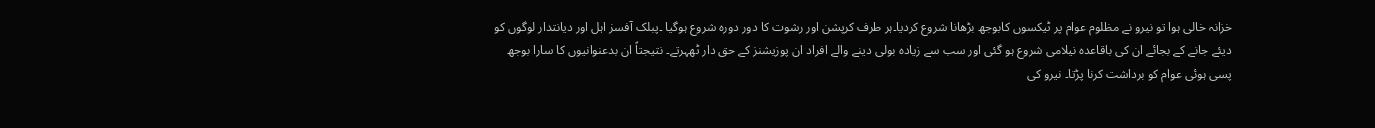خزانہ خالی ہوا تو نیرو نے مظلوم عوام پر ٹیکسوں کابوجھ بڑھانا شروع کردیا۔ہر طرف کرپشن اور رشوت کا دور دورہ شروع ہوگیا ۔پبلک آفسز اہل اور دیانتدار لوگوں کو دیئے جانے کے بجائے ان کی باقاعدہ نیلامی شروع ہو گئی اور سب سے زیادہ بولی دینے والے افراد ان پوزیشنز کے حق دار ٹھہرتے۔ نتیجتاً ان بدعنوانیوں کا سارا بوجھ پسی ہوئی عوام کو برداشت کرنا پڑتا۔ نیرو کی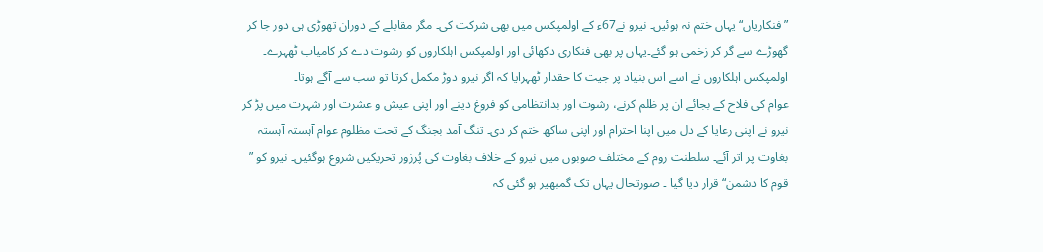”فنکاریاں“ یہاں ختم نہ ہوئیں۔ نیرو نے67ء کے اولمپکس میں بھی شرکت کی۔ مگر مقابلے کے دوران تھوڑی ہی دور جا کر گھوڑے سے گر کر زخمی ہو گئے۔یہاں پر بھی فنکاری دکھائی اور اولمپکس اہلکاروں کو رشوت دے کر کامیاب ٹھہرے۔ اولمپکس اہلکاروں نے اسے اس بنیاد پر جیت کا حقدار ٹھہرایا کہ اگر نیرو دوڑ مکمل کرتا تو سب سے آگے ہوتا۔
عوام کی فلاح کے بجائے ان پر ظلم کرنے، رشوت اور بدانتظامی کو فروغ دینے اور اپنی عیش و عشرت اور شہرت میں پڑ کر نیرو نے اپنی رعایا کے دل میں اپنا احترام اور اپنی ساکھ ختم کر دی۔ تنگ آمد بجنگ کے تحت مظلوم عوام آہستہ آہستہ بغاوت پر اتر آئے۔ سلطنت روم کے مختلف صوبوں میں نیرو کے خلاف بغاوت کی پُرزور تحریکیں شروع ہوگئیں۔ نیرو کو ” قوم کا دشمن“ قرار دیا گیا ۔ صورتحال یہاں تک گمبھیر ہو گئی کہ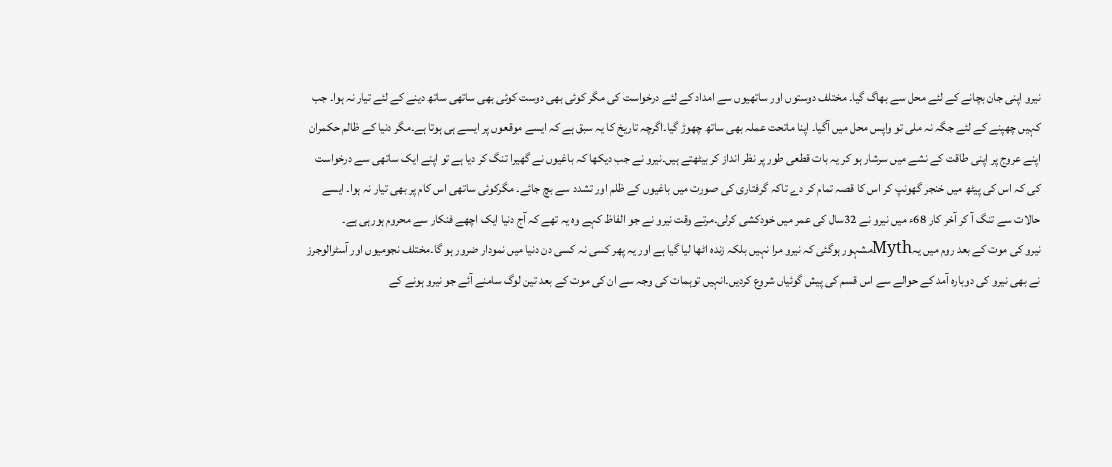نیرو اپنی جان بچانے کے لئے محل سے بھاگ گیا۔ مختلف دوستوں اور ساتھیوں سے امداد کے لئے درخواست کی مگر کوئی بھی دوست کوئی بھی ساتھی ساتھ دینے کے لئے تیار نہ ہوا۔ جب کہیں چھپنے کے لئے جگہ نہ ملی تو واپس محل میں آگیا۔ اپنا ماتحت عملہ بھی ساتھ چھوڑ گیا۔اگرچہ تاریخ کا یہ سبق ہے کہ ایسے موقعوں پر ایسے ہی ہوتا ہے۔مگر دنیا کے ظالم حکمران اپنے عروج پر اپنی طاقت کے نشے میں سرشار ہو کر یہ بات قطعی طور پر نظر انداز کر بیٹھتے ہیں۔نیرو نے جب دیکھا کہ باغیوں نے گھیرا تنگ کر دیا ہے تو اپنے ایک ساتھی سے درخواست کی کہ اس کی پیٹھ میں خنجر گھونپ کر اس کا قصہ تمام کر دے تاکہ گرفتاری کی صورت میں باغیوں کے ظلم اور تشدد سے بچ جائے۔ مگرکوئی ساتھی اس کام پر بھی تیار نہ ہوا۔ ایسے حالات سے تنگ آ کر آخر کار 68ء میں نیرو نے 32سال کی عمر میں خودکشی کرلی۔مرتے وقت نیرو نے جو الفاظ کہے وہ یہ تھے کہ آج دنیا ایک اچھے فنکار سے محروم ہورہی ہے۔
نیرو کی موت کے بعد روم میں یہMythمشہور ہوگئی کہ نیرو مرا نہیں بلکہ زندہ اٹھا لیا گیا ہے اور یہ پھر کسی نہ کسی دن دنیا میں نمودار ضرور ہو گا۔مختلف نجومیوں اور آسٹرالوجرز نے بھی نیرو کی دوبارہ آمد کے حوالے سے اس قسم کی پیش گوئیاں شروع کردیں۔انہیں توہمات کی وجہ سے ان کی موت کے بعد تین لوگ سامنے آئے جو نیرو ہونے کے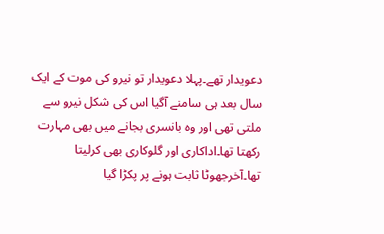دعویدار تھے۔پہلا دعویدار تو نیرو کی موت کے ایک سال بعد ہی سامنے آگیا اس کی شکل نیرو سے ملتی تھی اور وہ بانسری بجانے میں بھی مہارت رکھتا تھا۔اداکاری اور گلوکاری بھی کرلیتا تھا۔آخرجھوٹا ثابت ہونے پر پکڑا گیا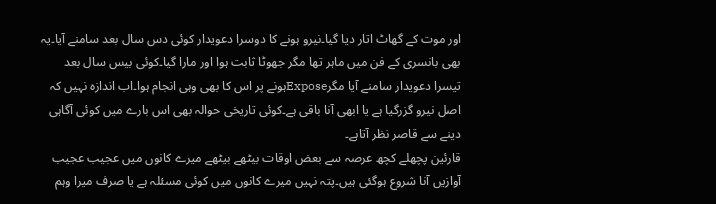اور موت کے گھاٹ اتار دیا گیا۔نیرو ہونے کا دوسرا دعویدار کوئی دس سال بعد سامنے آیا۔یہ بھی بانسری کے فن میں ماہر تھا مگر جھوٹا ثابت ہوا اور مارا گیا۔کوئی بیس سال بعد تیسرا دعویدار سامنے آیا مگرExposeہونے پر اس کا بھی وہی انجام ہوا۔اب اندازہ نہیں کہ اصل نیرو گزرگیا ہے یا ابھی آنا باقی ہے۔کوئی تاریخی حوالہ بھی اس بارے میں کوئی آگاہی دینے سے قاصر نظر آتاہے۔
قارئین پچھلے کچھ عرصہ سے بعض اوقات بیٹھے بیٹھے میرے کانوں میں عجیب عجیب آوازیں آنا شروع ہوگئی ہیں۔پتہ نہیں میرے کانوں میں کوئی مسئلہ ہے یا صرف میرا وہم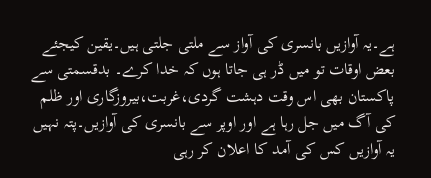ہے۔یہ آوازیں بانسری کی آواز سے ملتی جلتی ہیں۔یقین کیجئے بعض اوقات تو میں ڈر ہی جاتا ہوں کہ خدا کرے۔ بدقسمتی سے پاکستان بھی اس وقت دہشت گردی،غربت،بیروزگاری اور ظلم کی آگ میں جل رہا ہے اور اوپر سے بانسری کی آوازیں۔پتہ نہیں یہ آوازیں کس کی آمد کا اعلان کر رہی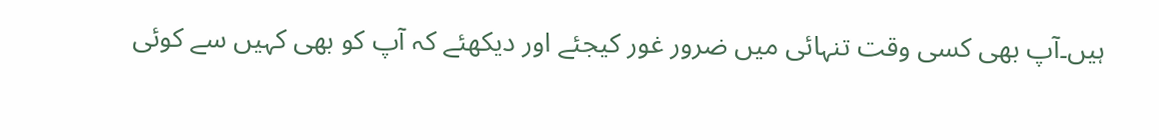ہیں۔آپ بھی کسی وقت تنہائی میں ضرور غور کیجئے اور دیکھئے کہ آپ کو بھی کہیں سے کوئی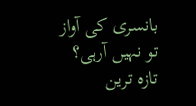بانسری کی آواز تو نہیں آرہی؟
تازہ ترین